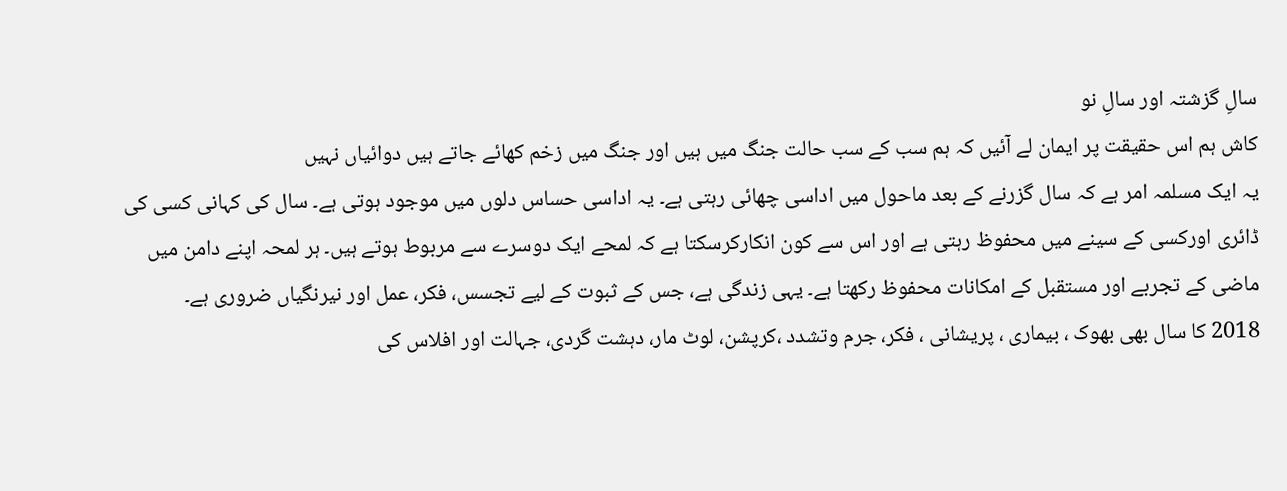سالِ گزشتہ اور سالِ نو
کاش ہم اس حقیقت پر ایمان لے آئیں کہ ہم سب کے سب حالت جنگ میں ہیں اور جنگ میں زخم کھائے جاتے ہیں دوائیاں نہیں
یہ ایک مسلمہ امر ہے کہ سال گزرنے کے بعد ماحول میں اداسی چھائی رہتی ہے۔ یہ اداسی حساس دلوں میں موجود ہوتی ہے۔ سال کی کہانی کسی کی ڈائری اورکسی کے سینے میں محفوظ رہتی ہے اور اس سے کون انکارکرسکتا ہے کہ لمحے ایک دوسرے سے مربوط ہوتے ہیں۔ ہر لمحہ اپنے دامن میں ماضی کے تجربے اور مستقبل کے امکانات محفوظ رکھتا ہے۔ یہی زندگی ہے، جس کے ثبوت کے لیے تجسس، فکر، عمل اور نیرنگیاں ضروری ہے۔
2018 کا سال بھی بھوک ، بیماری ، پریشانی ، فکر، جرم وتشدد ،کرپشن، لوٹ مار، دہشت گردی، جہالت اور افلاس کی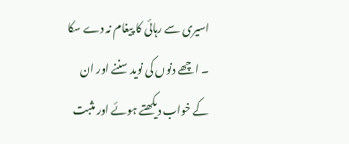اسیری سے رہائی کا پیغام نہ دے سکا ۔ اچھے دنوں کی نوید سننے اور ان کے خواب دیکھتے ہوئے اور مثبت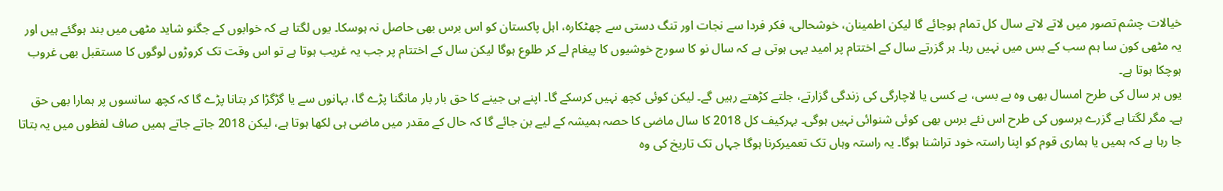خیالات چشم تصور میں لاتے لاتے سال کل تمام ہوجائے گا لیکن اطمینان، خوشحالی، فکر فردا سے نجات اور تنگ دستی سے چھٹکارہ، اہل پاکستان کو اس برس بھی حاصل نہ ہوسکا۔ یوں لگتا ہے کہ خوابوں کے جگنو شاید مٹھی میں بند ہوگئے ہیں اور یہ مٹھی کون سا ہم سب کے بس میں نہیں رہا۔ ہر گزرتے سال کے اختتام پر امید یہی ہوتی ہے کہ سال نو کا سورج خوشیوں کا پیغام لے کر طلوع ہوگا لیکن سال کے اختتام پر جب یہ غریب ہوتا ہے تو اس وقت تک کروڑوں لوگوں کا مستقبل بھی غروب ہوچکا ہوتا ہے۔
یوں ہر سال کی طرح امسال بھی وہ بے بسی، بے کسی یا لاچارگی کی زندگی گزارتے، جلتے کڑھتے رہیں گے۔ لیکن کوئی کچھ نہیں کرسکے گا۔ اپنے ہی جینے کا حق بار بار مانگنا پڑے گا، بہانوں سے یا گڑگڑا کر بتانا پڑے گا کہ کچھ سانسوں پر ہمارا بھی حق ہے۔ مگر لگتا ہے گزرے برسوں کی طرح اس نئے برس بھی کوئی شنوائی نہیں ہوگی۔ بہرکیف کل 2018 کا سال ماضی کا حصہ ہمیشہ کے لیے بن جائے گا کہ حال کے مقدر میں ماضی ہی لکھا ہوتا ہے، لیکن 2018 جاتے جاتے ہمیں صاف لفظوں میں یہ بتاتا جا رہا ہے کہ ہمیں یا ہماری قوم کو اپنا راستہ خود تراشنا ہوگا۔ یہ راستہ وہاں تک تعمیرکرنا ہوگا جہاں تک تاریخ کی وہ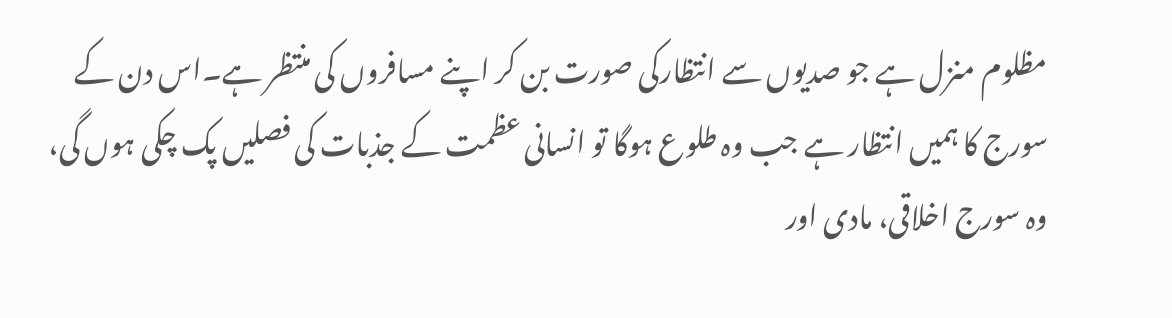مظلوم منزل ہے جو صدیوں سے انتظارکی صورت بن کر اپنے مسافروں کی منتظر ہے۔اس دن کے سورج کا ہمیں انتظار ہے جب وہ طلوع ہوگا تو انسانی عظمت کے جذبات کی فصلیں پک چکی ہوں گی، وہ سورج اخلاقی، مادی اور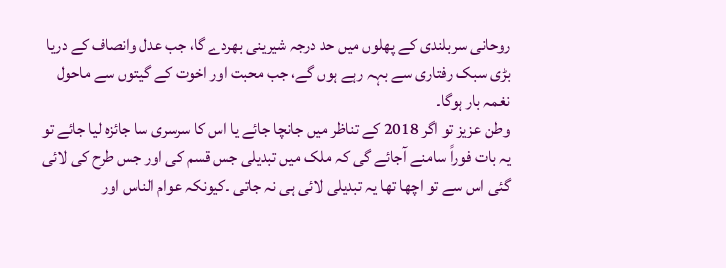روحانی سربلندی کے پھلوں میں حد درجہ شیرینی بھردے گا، جب عدل وانصاف کے دریا بڑی سبک رفتاری سے بہہ رہے ہوں گے، جب محبت اور اخوت کے گیتوں سے ماحول نغمہ بار ہوگا۔
وطن عزیز تو اگر 2018 کے تناظر میں جانچا جائے یا اس کا سرسری سا جائزہ لیا جائے تو یہ بات فوراً سامنے آجائے گی کہ ملک میں تبدیلی جس قسم کی اور جس طرح کی لائی گئی اس سے تو اچھا تھا یہ تبدیلی لائی ہی نہ جاتی ۔کیونکہ عوام الناس اور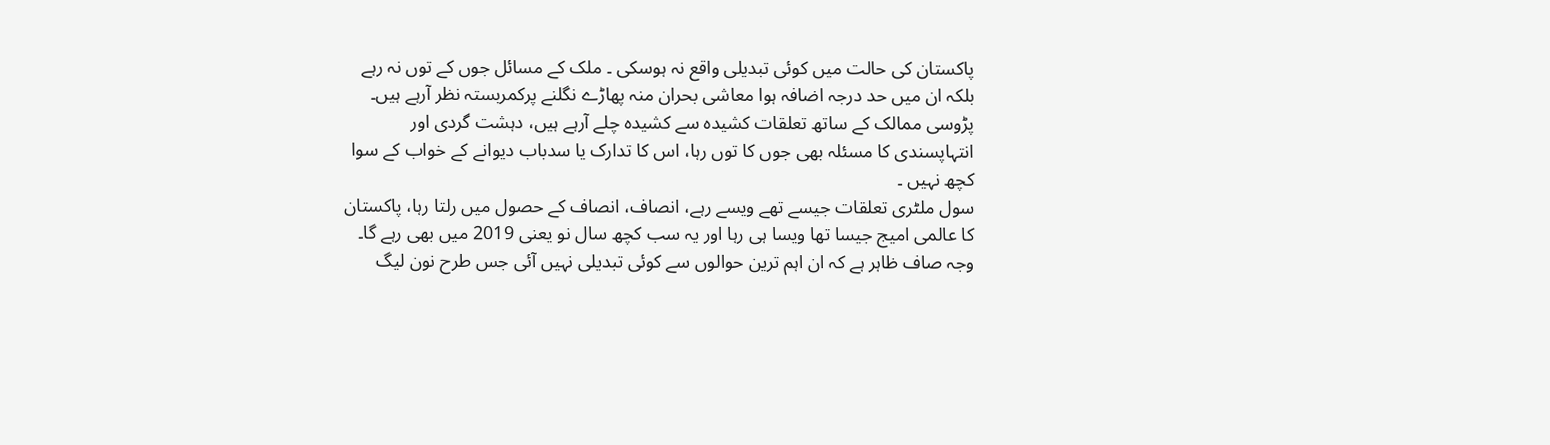پاکستان کی حالت میں کوئی تبدیلی واقع نہ ہوسکی ۔ ملک کے مسائل جوں کے توں نہ رہے بلکہ ان میں حد درجہ اضافہ ہوا معاشی بحران منہ پھاڑے نگلنے پرکمربستہ نظر آرہے ہیں۔ پڑوسی ممالک کے ساتھ تعلقات کشیدہ سے کشیدہ چلے آرہے ہیں، دہشت گردی اور انتہاپسندی کا مسئلہ بھی جوں کا توں رہا، اس کا تدارک یا سدباب دیوانے کے خواب کے سوا کچھ نہیں ۔
سول ملٹری تعلقات جیسے تھے ویسے رہے، انصاف، انصاف کے حصول میں رلتا رہا، پاکستان کا عالمی امیج جیسا تھا ویسا ہی رہا اور یہ سب کچھ سال نو یعنی 2019 میں بھی رہے گا۔ وجہ صاف ظاہر ہے کہ ان اہم ترین حوالوں سے کوئی تبدیلی نہیں آئی جس طرح نون لیگ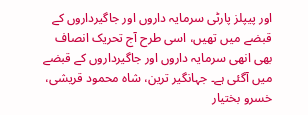اور پیپلز پارٹی سرمایہ داروں اور جاگیرداروں کے قبضے میں تھیں، اسی طرح آج تحریک انصاف بھی انھی سرمایہ داروں اور جاگیرداروں کے قبضے میں آگئی ہے۔ جہانگیر ترین، شاہ محمود قریشی، خسرو بختیار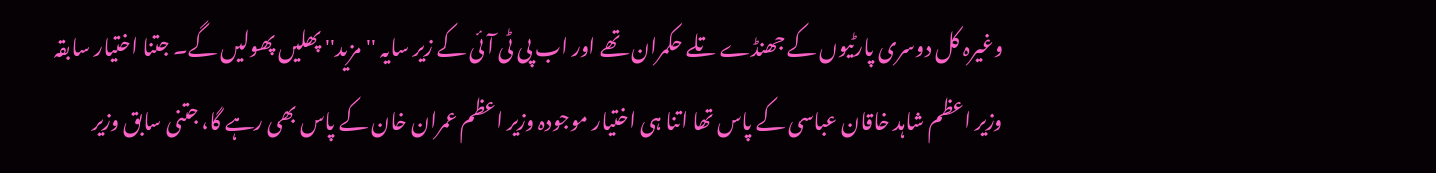وغیرہ کل دوسری پارٹیوں کے جھنڈے تلے حکمران تھے اور اب پی ٹی آئی کے زیر سایہ ''مزید'' پھلیں پھولیں گے۔ جتنا اختیار سابقہ وزیر اعظم شاہد خاقان عباسی کے پاس تھا اتنا ہی اختیار موجودہ وزیر اعظم عمران خان کے پاس بھی رہے گا، جتنی سابق وزیر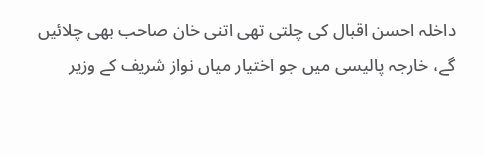داخلہ احسن اقبال کی چلتی تھی اتنی خان صاحب بھی چلائیں گے، خارجہ پالیسی میں جو اختیار میاں نواز شریف کے وزیر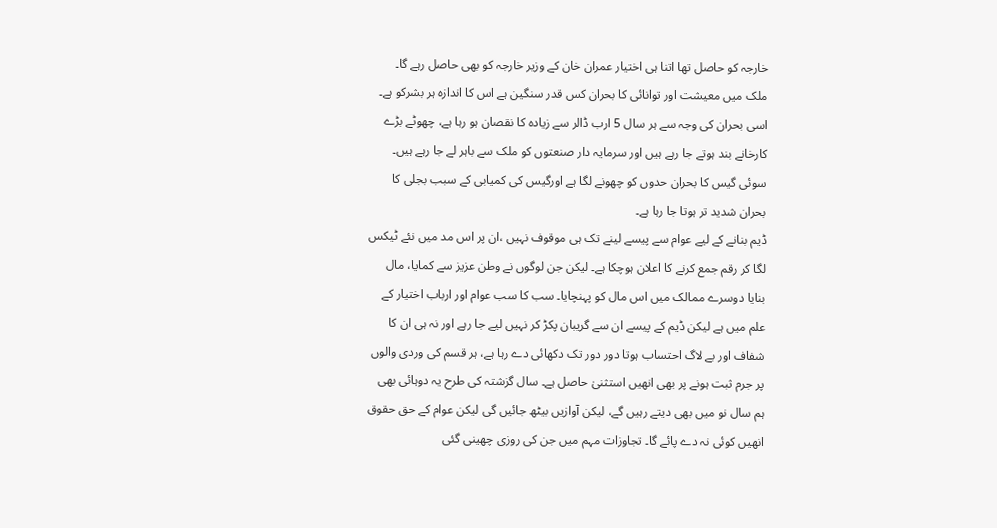خارجہ کو حاصل تھا اتنا ہی اختیار عمران خان کے وزیر خارجہ کو بھی حاصل رہے گا۔
ملک میں معیشت اور توانائی کا بحران کس قدر سنگین ہے اس کا اندازہ ہر بشرکو ہے۔ اسی بحران کی وجہ سے ہر سال 5 ارب ڈالر سے زیادہ کا نقصان ہو رہا ہے، چھوٹے بڑے کارخانے بند ہوتے جا رہے ہیں اور سرمایہ دار صنعتوں کو ملک سے باہر لے جا رہے ہیں۔ سوئی گیس کا بحران حدوں کو چھونے لگا ہے اورگیس کی کمیابی کے سبب بجلی کا بحران شدید تر ہوتا جا رہا ہے۔
ڈیم بنانے کے لیے عوام سے پیسے لینے تک ہی موقوف نہیں ،ان پر اس مد میں نئے ٹیکس لگا کر رقم جمع کرنے کا اعلان ہوچکا ہے۔ لیکن جن لوگوں نے وطن عزیز سے کمایا، مال بنایا دوسرے ممالک میں اس مال کو پہنچایا۔ سب کا سب عوام اور ارباب اختیار کے علم میں ہے لیکن ڈیم کے پیسے ان سے گریبان پکڑ کر نہیں لیے جا رہے اور نہ ہی ان کا شفاف اور بے لاگ احتساب ہوتا دور دور تک دکھائی دے رہا ہے، ہر قسم کی وردی والوں پر جرم ثبت ہونے پر بھی انھیں استثنیٰ حاصل ہے۔ سال گزشتہ کی طرح یہ دوہائی بھی ہم سال نو میں بھی دیتے رہیں گے، لیکن آوازیں بیٹھ جائیں گی لیکن عوام کے حق حقوق انھیں کوئی نہ دے پائے گا۔ تجاوزات مہم میں جن کی روزی چھینی گئی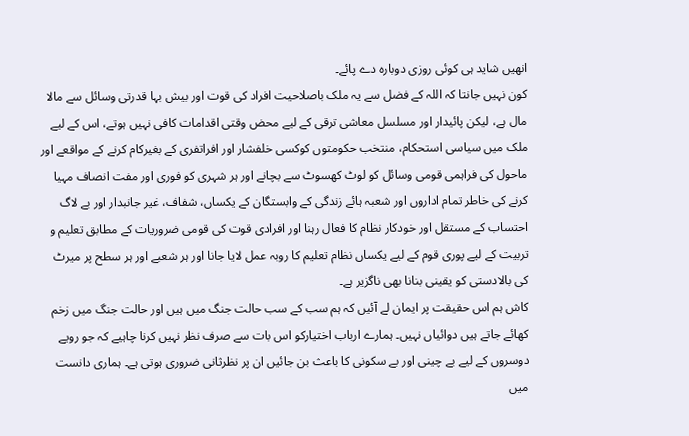انھیں شاید ہی کوئی روزی دوبارہ دے پائے۔
کون نہیں جانتا کہ اللہ کے فضل سے یہ ملک باصلاحیت افراد کی قوت اور بیش بہا قدرتی وسائل سے مالا مال ہے، لیکن پائیدار اور مسلسل معاشی ترقی کے لیے محض وقتی اقدامات کافی نہیں ہوتے، اس کے لیے ملک میں سیاسی استحکام، منتخب حکومتوں کوکسی خلفشار اور افراتفری کے بغیرکام کرنے کے مواقعے اور ماحول کی فراہمی قومی وسائل کو لوٹ کھسوٹ سے بچانے اور ہر شہری کو فوری اور مفت انصاف مہیا کرنے کی خاطر تمام اداروں اور شعبہ ہائے زندگی کے وابستگان کے یکساں، شفاف، غیر جانبدار اور بے لاگ احتساب کے مستقل اور خودکار نظام کا فعال رہنا اور افرادی قوت کی قومی ضروریات کے مطابق تعلیم و تربیت کے لیے پوری قوم کے لیے یکساں نظام تعلیم کا روبہ عمل لایا جانا اور ہر شعبے اور ہر سطح پر میرٹ کی بالادستی کو یقینی بنانا بھی ناگزیر ہے۔
کاش ہم اس حقیقت پر ایمان لے آئیں کہ ہم سب کے سب حالت جنگ میں ہیں اور حالت جنگ میں زخم کھائے جاتے ہیں دوائیاں نہیں۔ ہمارے ارباب اختیارکو اس بات سے صرف نظر نہیں کرنا چاہیے کہ جو رویے دوسروں کے لیے بے چینی اور بے سکونی کا باعث بن جائیں ان پر نظرثانی ضروری ہوتی ہے۔ ہماری دانست میں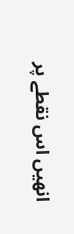انھیں اس نقطے پر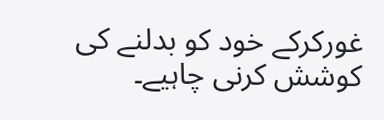غورکرکے خود کو بدلنے کی کوشش کرنی چاہیے۔